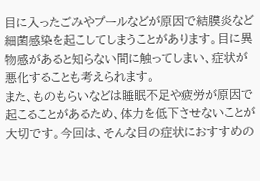目に入ったごみやプールなどが原因で結膜炎など細菌感染を起こしてしまうことがあります。目に異物感があると知らない間に触ってしまい、症状が悪化することも考えられます。
また、ものもらいなどは睡眠不足や疲労が原因で起こることがあるため、体力を低下させないことが大切です。今回は、そんな目の症状におすすめの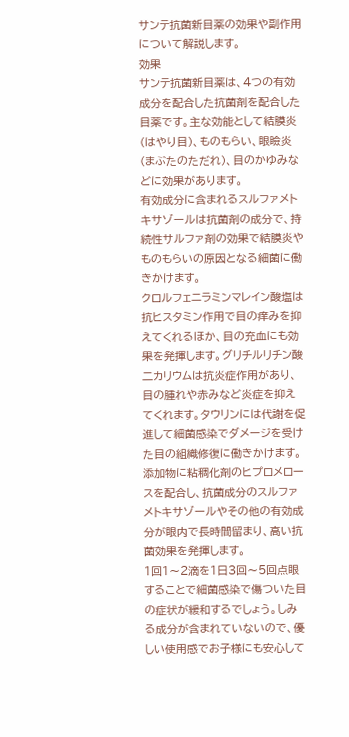サンテ抗菌新目薬の効果や副作用について解説します。
効果
サンテ抗菌新目薬は、4つの有効成分を配合した抗菌剤を配合した目薬です。主な効能として結膜炎(はやり目)、ものもらい、眼瞼炎(まぶたのただれ)、目のかゆみなどに効果があります。
有効成分に含まれるスルファメトキサゾールは抗菌剤の成分で、持続性サルファ剤の効果で結膜炎やものもらいの原因となる細菌に働きかけます。
クロルフェニラミンマレイン酸塩は抗ヒスタミン作用で目の痒みを抑えてくれるほか、目の充血にも効果を発揮します。グリチルリチン酸二カリウムは抗炎症作用があり、目の腫れや赤みなど炎症を抑えてくれます。タウリンには代謝を促進して細菌感染でダメージを受けた目の組織修復に働きかけます。
添加物に粘稠化剤のヒプロメロースを配合し、抗菌成分のスルファメトキサゾールやその他の有効成分が眼内で長時間留まり、高い抗菌効果を発揮します。
1回1〜2滴を1日3回〜5回点眼することで細菌感染で傷ついた目の症状が緩和するでしょう。しみる成分が含まれていないので、優しい使用感でお子様にも安心して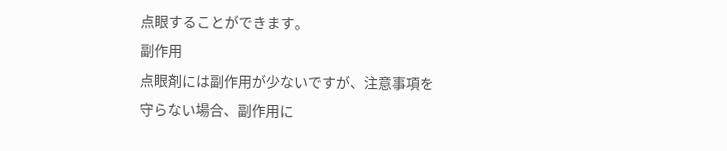点眼することができます。
副作用
点眼剤には副作用が少ないですが、注意事項を守らない場合、副作用に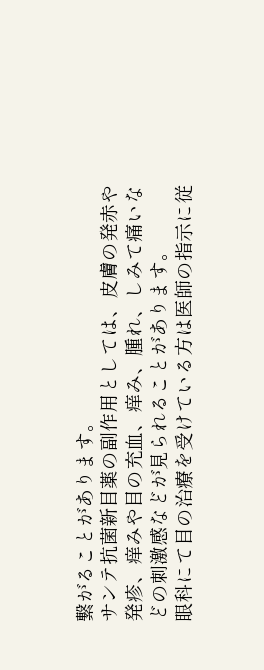繋がることがあります。
サンテ抗菌新目薬の副作用としては、皮膚の発赤や発疹、痒みや目の充血、痒み、腫れ、しみて痛いなどの刺激感などが見られることがあります。
眼科にて目の治療を受けている方は医師の指示に従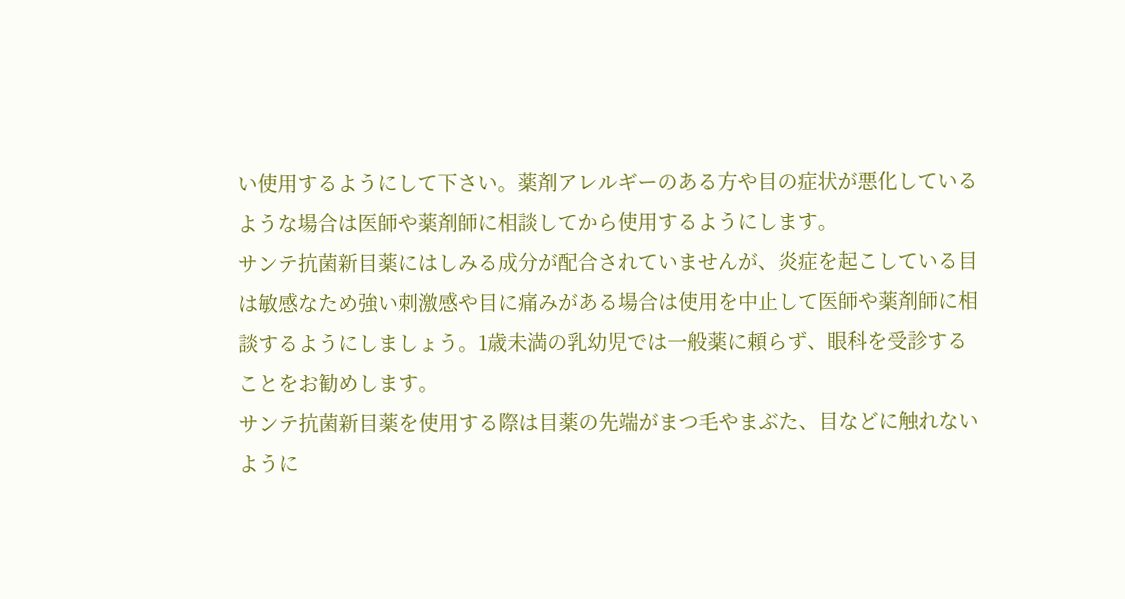い使用するようにして下さい。薬剤アレルギーのある方や目の症状が悪化しているような場合は医師や薬剤師に相談してから使用するようにします。
サンテ抗菌新目薬にはしみる成分が配合されていませんが、炎症を起こしている目は敏感なため強い刺激感や目に痛みがある場合は使用を中止して医師や薬剤師に相談するようにしましょう。1歳未満の乳幼児では一般薬に頼らず、眼科を受診することをお勧めします。
サンテ抗菌新目薬を使用する際は目薬の先端がまつ毛やまぶた、目などに触れないように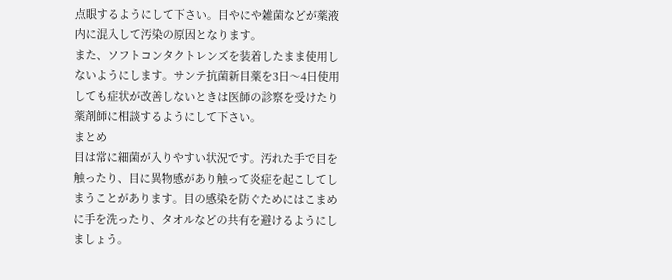点眼するようにして下さい。目やにや雑菌などが薬液内に混入して汚染の原因となります。
また、ソフトコンタクトレンズを装着したまま使用しないようにします。サンテ抗菌新目薬を3日〜4日使用しても症状が改善しないときは医師の診察を受けたり薬剤師に相談するようにして下さい。
まとめ
目は常に細菌が入りやすい状況です。汚れた手で目を触ったり、目に異物感があり触って炎症を起こしてしまうことがあります。目の感染を防ぐためにはこまめに手を洗ったり、タオルなどの共有を避けるようにしましょう。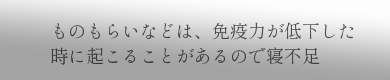ものもらいなどは、免疫力が低下した時に起こることがあるので寝不足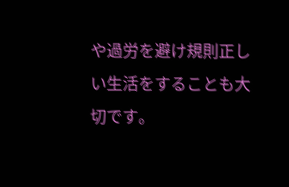や過労を避け規則正しい生活をすることも大切です。